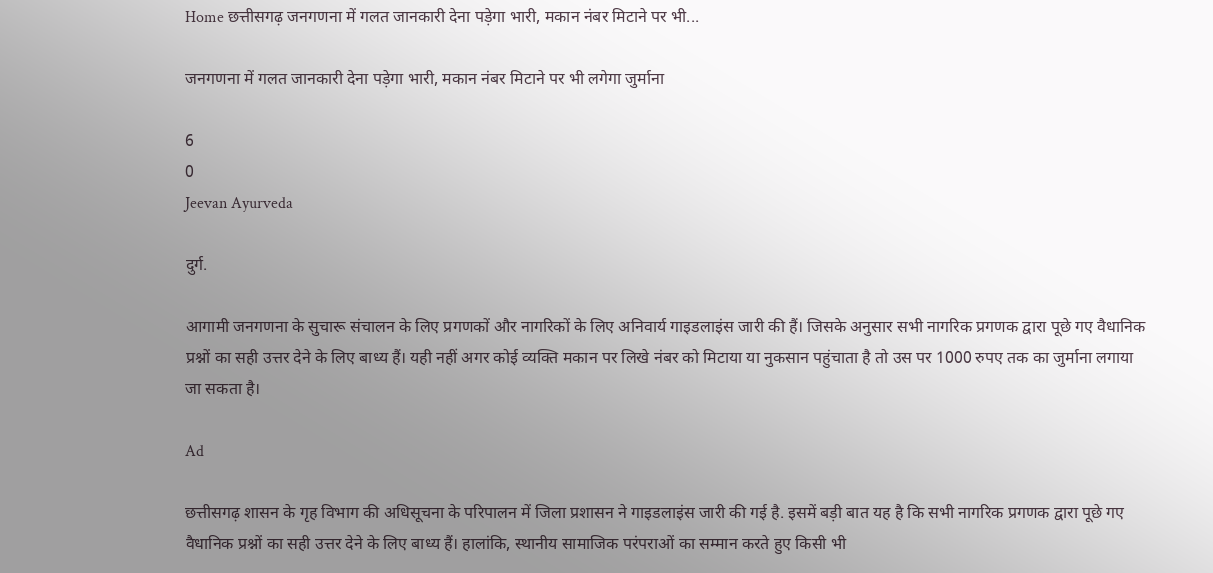Home छत्तीसगढ़ जनगणना में गलत जानकारी देना पड़ेगा भारी, मकान नंबर मिटाने पर भी...

जनगणना में गलत जानकारी देना पड़ेगा भारी, मकान नंबर मिटाने पर भी लगेगा जुर्माना

6
0
Jeevan Ayurveda

दुर्ग.

आगामी जनगणना के सुचारू संचालन के लिए प्रगणकों और नागरिकों के लिए अनिवार्य गाइडलाइंस जारी की हैं। जिसके अनुसार सभी नागरिक प्रगणक द्वारा पूछे गए वैधानिक प्रश्नों का सही उत्तर देने के लिए बाध्य हैं। यही नहीं अगर कोई व्यक्ति मकान पर लिखे नंबर को मिटाया या नुकसान पहुंचाता है तो उस पर 1000 रुपए तक का जुर्माना लगाया जा सकता है।

Ad

छत्तीसगढ़ शासन के गृह विभाग की अधिसूचना के परिपालन में जिला प्रशासन ने गाइडलाइंस जारी की गई है. इसमें बड़ी बात यह है कि सभी नागरिक प्रगणक द्वारा पूछे गए वैधानिक प्रश्नों का सही उत्तर देने के लिए बाध्य हैं। हालांकि, स्थानीय सामाजिक परंपराओं का सम्मान करते हुए किसी भी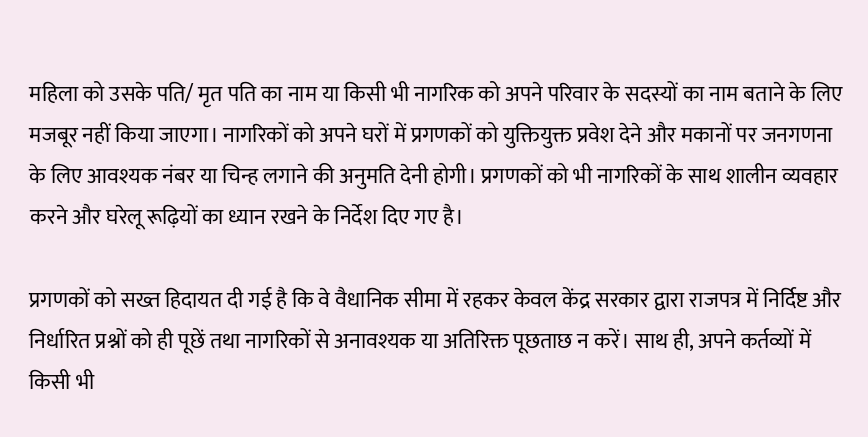महिला को उसके पति/ मृत पति का नाम या किसी भी नागरिक को अपने परिवार के सदस्यों का नाम बताने के लिए मजबूर नहीं किया जाएगा। नागरिकों को अपने घरों में प्रगणकों को युक्तियुक्त प्रवेश देने और मकानों पर जनगणना के लिए आवश्यक नंबर या चिन्ह लगाने की अनुमति देनी होगी। प्रगणकों को भी नागरिकों के साथ शालीन व्यवहार करने और घरेलू रूढ़ियों का ध्यान रखने के निर्देश दिए गए है।

प्रगणकों को सख्त हिदायत दी गई है कि वे वैधानिक सीमा में रहकर केवल केंद्र सरकार द्वारा राजपत्र में निर्दिष्ट और निर्धारित प्रश्नों को ही पूछें तथा नागरिकों से अनावश्यक या अतिरिक्त पूछताछ न करें। साथ ही, अपने कर्तव्यों में किसी भी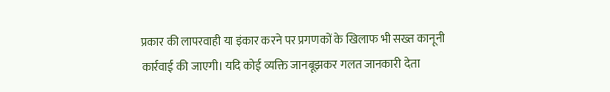प्रकार की लापरवाही या इंकार करने पर प्रगणकों के खिलाफ भी सख्त कानूनी कार्रवाई की जाएगी। यदि कोई व्यक्ति जानबूझकर गलत जानकारी देता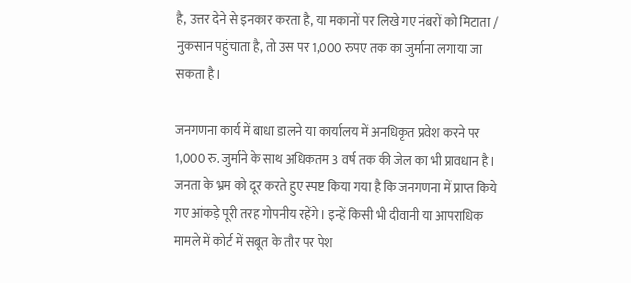है, उत्तर देने से इनकार करता है, या मकानों पर लिखे गए नंबरों को मिटाता / नुकसान पहुंचाता है, तो उस पर 1,000 रुपए तक का जुर्माना लगाया जा सकता है।

जनगणना कार्य में बाधा डालने या कार्यालय में अनधिकृत प्रवेश करने पर 1,000 रु. जुर्माने के साथ अधिकतम 3 वर्ष तक की जेल का भी प्रावधान है। जनता के भ्रम को दूर करते हुए स्पष्ट किया गया है कि जनगणना में प्राप्त किये गए आंकड़े पूरी तरह गोपनीय रहेंगे। इन्हें किसी भी दीवानी या आपराधिक मामले में कोर्ट में सबूत के तौर पर पेश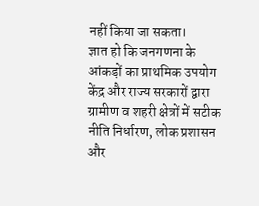नहीं किया जा सकता।
ज्ञात हो कि जनगणना के आंकड़ों का प्राथमिक उपयोग केंद्र और राज्य सरकारों द्वारा ग्रामीण व शहरी क्षेत्रों में सटीक नीति निर्धारण, लोक प्रशासन और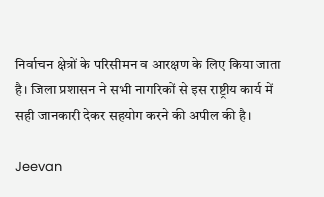निर्वाचन क्षेत्रों के परिसीमन व आरक्षण के लिए किया जाता है। जिला प्रशासन ने सभी नागरिकों से इस राष्ट्रीय कार्य में सही जानकारी देकर सहयोग करने की अपील की है।

Jeevan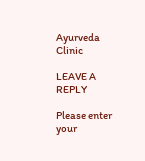Ayurveda Clinic

LEAVE A REPLY

Please enter your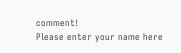comment!
Please enter your name here